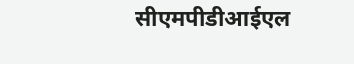सीएमपीडीआईएल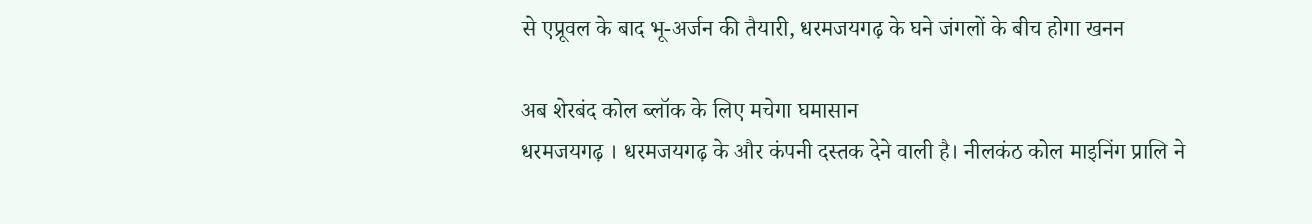से एप्रूवल के बाद भू-अर्जन की तैयारी, धरमजयगढ़ के घने जंगलों के बीच होगा खनन

अब शेरबंद कोल ब्लॉक के लिए मचेगा घमासान
धरमजयगढ़ । धरमजयगढ़ के और कंपनी दस्तक देने वाली है। नीलकंठ कोल माइनिंग प्रालि ने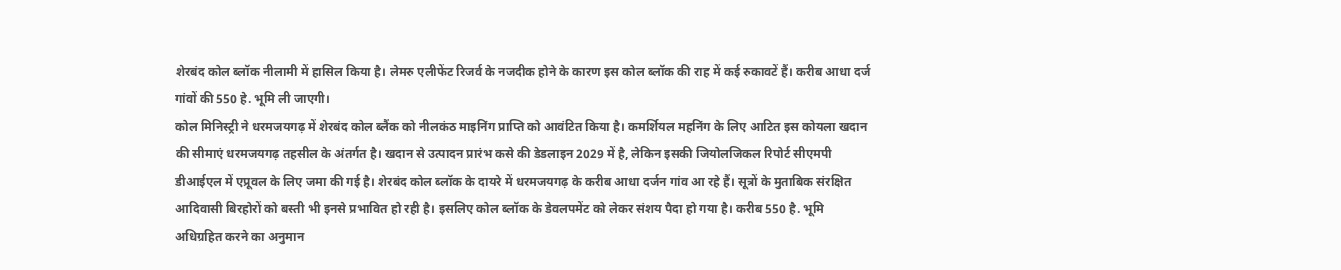शेरबंद कोल ब्लॉक नीलामी में हासिल किया है। लेमरु एलीफेंट रिजर्व के नजदीक होने के कारण इस कोल ब्लॉक की राह में कई रुकावटें हैं। करीब आधा दर्ज गांवों की 550 हे. भूमि ली जाएगी।
कोल मिनिस्ट्री ने धरमजयगढ़ में शेरबंद कोल ब्लैंक को नीलकंठ माइनिंग प्राप्ति को आवंटित किया है। कमर्शियल महनिंग के लिए आटित इस कोयला खदान की सीमाएं धरमजयगढ़ तहसील के अंतर्गत है। खदान से उत्पादन प्रारंभ कसे की डेडलाइन 2029 में है, लेकिन इसकी जियोलजिकल रिपोर्ट सीएमपी डीआईएल में एप्रूवल के लिए जमा की गई है। शेरबंद कोल ब्लॉक के दायरे में धरमजयगढ़ के करीब आधा दर्जन गांव आ रहे हैं। सूत्रों के मुताबिक संरक्षित आदिवासी बिरहोरों को बस्ती भी इनसे प्रभावित हो रही है। इसलिए कोल ब्लॉक के डेवलपमेंट को लेकर संशय पैदा हो गया है। करीब 550 है. भूमि अधिग्रहित करने का अनुमान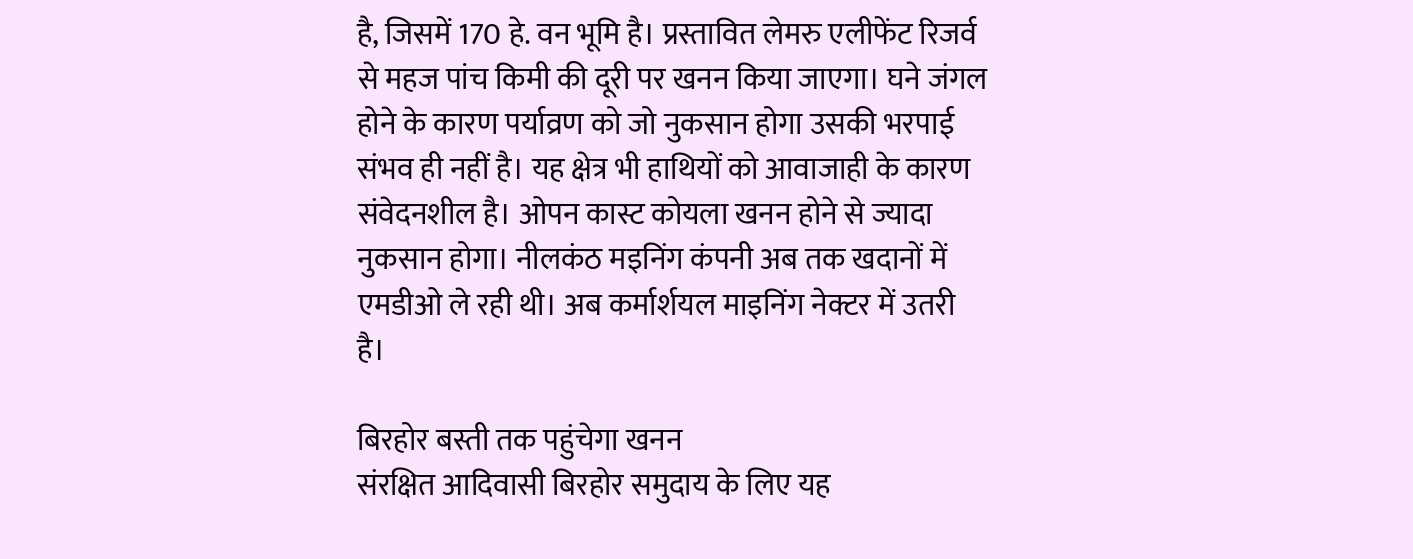है, जिसमें 170 हे. वन भूमि है। प्रस्तावित लेमरु एलीफेंट रिजर्व से महज पांच किमी की दूरी पर खनन किया जाएगा। घने जंगल होने के कारण पर्याव्रण को जो नुकसान होगा उसकी भरपाई संभव ही नहीं है। यह क्षेत्र भी हाथियों को आवाजाही के कारण संवेदनशील है। ओपन कास्ट कोयला खनन होने से ज्यादा नुकसान होगा। नीलकंठ मइनिंग कंपनी अब तक खदानों में एमडीओ ले रही थी। अब कर्मार्शयल माइनिंग नेक्टर में उतरी है।

बिरहोर बस्ती तक पहुंचेगा खनन
संरक्षित आदिवासी बिरहोर समुदाय के लिए यह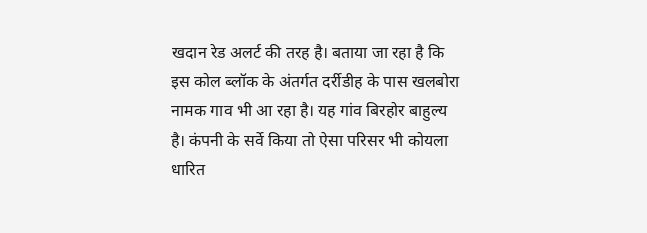खदान रेड अलर्ट की तरह है। बताया जा रहा है कि इस कोल ब्लॉक के अंतर्गत दर्रीडीह के पास खलबोरा नामक गाव भी आ रहा है। यह गांव बिरहोर बाहुल्य है। कंपनी के सर्वे किया तो ऐसा परिसर भी कोयला धारित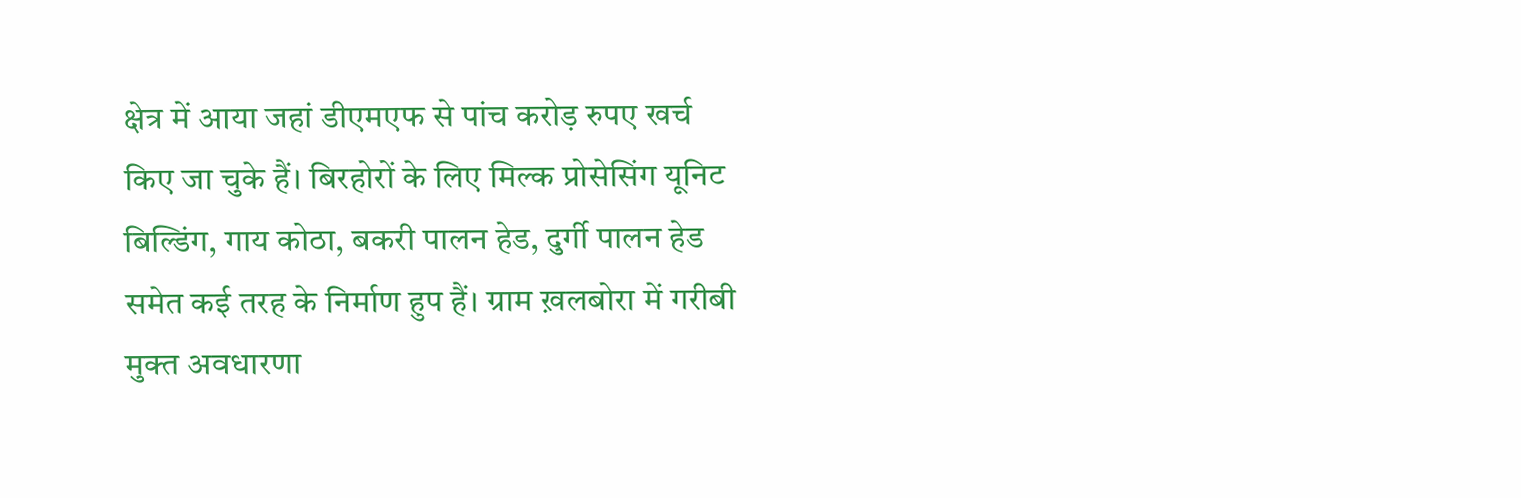क्षेत्र में आया जहां डीएमएफ से पांच करोड़ रुपए खर्च किए जा चुके हैं। बिरहोरों के लिए मिल्क प्रोसेसिंग यूनिट बिल्डिंग, गाय कोठा, बकरी पालन हेड, दुर्गी पालन हेड समेत कई तरह के निर्माण हुप हैं। ग्राम ख़लबोरा में गरीबी मुक्त अवधारणा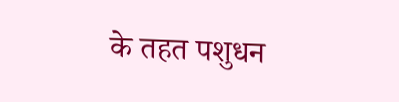के तहत पशुधन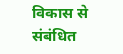विकास से संबंधित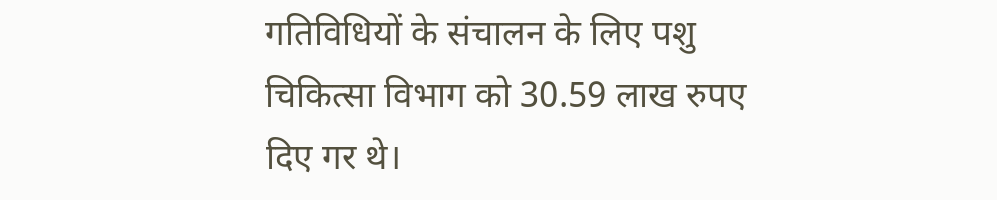गतिविधियों के संचालन के लिए पशु चिकित्सा विभाग को 30.59 लाख रुपए दिए गर थे।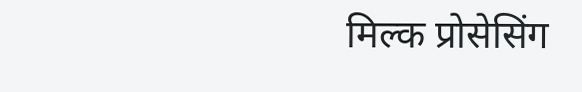मिल्क प्रोसेसिंग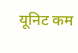यूनिट कम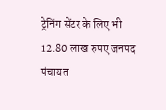ट्रेनिंग सेंटर के लिए भी 12.80 लाख रुपए जनपद पंचायत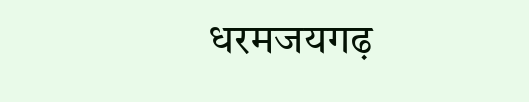धरमजयगढ़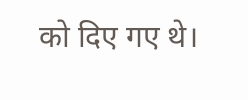को दिए गए थे।